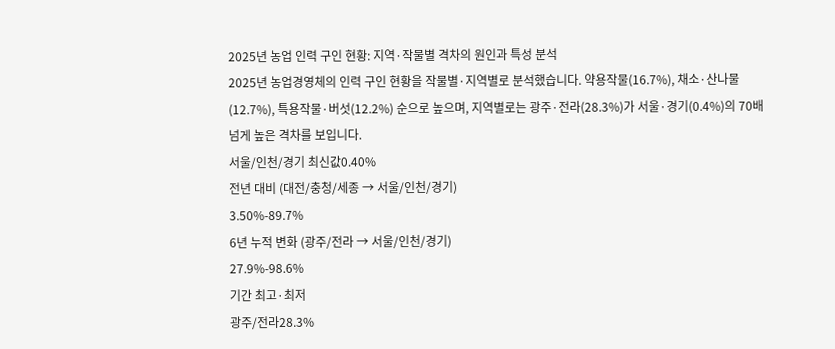2025년 농업 인력 구인 현황: 지역·작물별 격차의 원인과 특성 분석
2025년 농업경영체의 인력 구인 현황을 작물별·지역별로 분석했습니다. 약용작물(16.7%), 채소·산나물(12.7%), 특용작물·버섯(12.2%) 순으로 높으며, 지역별로는 광주·전라(28.3%)가 서울·경기(0.4%)의 70배 넘게 높은 격차를 보입니다.
서울/인천/경기 최신값0.40%
전년 대비 (대전/충청/세종 → 서울/인천/경기)
3.50%-89.7%
6년 누적 변화 (광주/전라 → 서울/인천/경기)
27.9%-98.6%
기간 최고·최저
광주/전라28.3%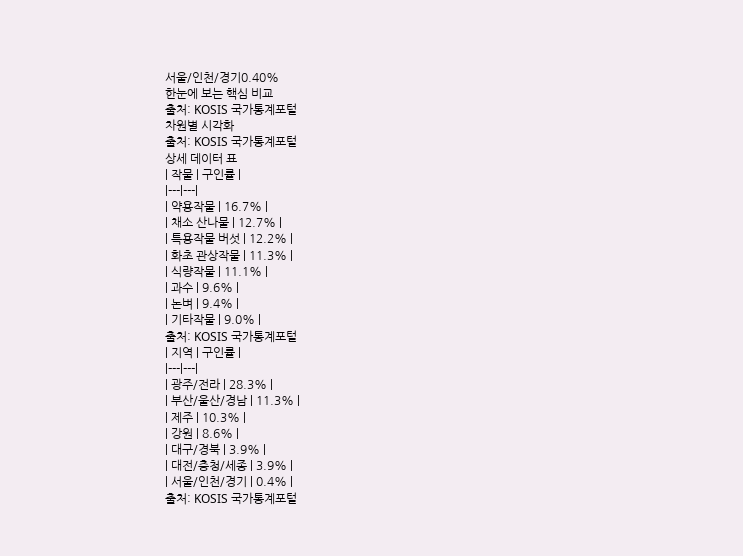서울/인천/경기0.40%
한눈에 보는 핵심 비교
출처: KOSIS 국가통계포털
차원별 시각화
출처: KOSIS 국가통계포털
상세 데이터 표
| 작물 | 구인률 |
|---|---|
| 약용작물 | 16.7% |
| 채소 산나물 | 12.7% |
| 특용작물 버섯 | 12.2% |
| 화초 관상작물 | 11.3% |
| 식량작물 | 11.1% |
| 과수 | 9.6% |
| 논벼 | 9.4% |
| 기타작물 | 9.0% |
출처: KOSIS 국가통계포털
| 지역 | 구인률 |
|---|---|
| 광주/전라 | 28.3% |
| 부산/울산/경남 | 11.3% |
| 제주 | 10.3% |
| 강원 | 8.6% |
| 대구/경북 | 3.9% |
| 대전/충청/세종 | 3.9% |
| 서울/인천/경기 | 0.4% |
출처: KOSIS 국가통계포털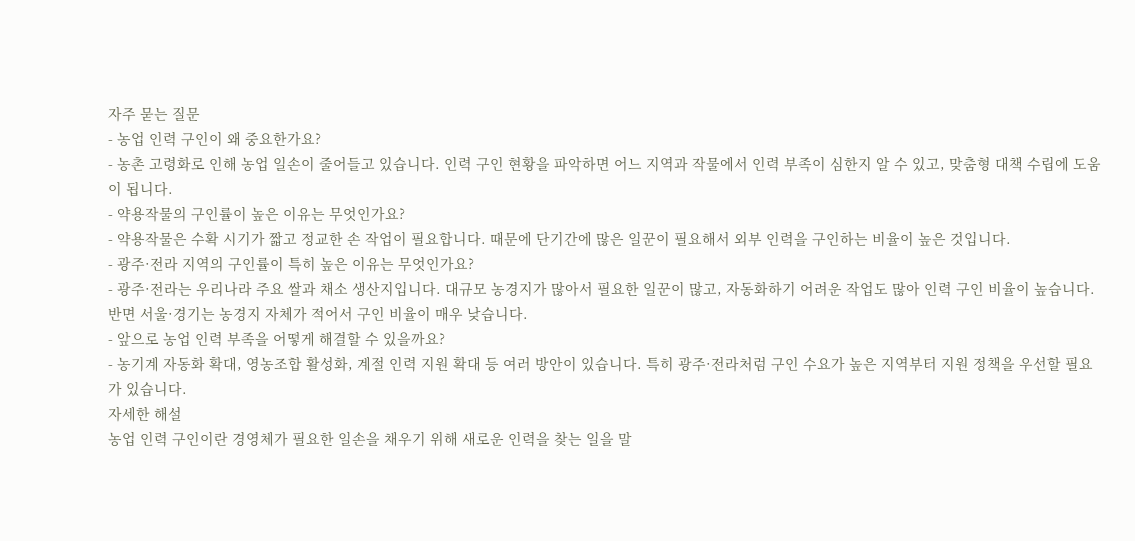자주 묻는 질문
- 농업 인력 구인이 왜 중요한가요?
- 농촌 고령화로 인해 농업 일손이 줄어들고 있습니다. 인력 구인 현황을 파악하면 어느 지역과 작물에서 인력 부족이 심한지 알 수 있고, 맞춤형 대책 수립에 도움이 됩니다.
- 약용작물의 구인률이 높은 이유는 무엇인가요?
- 약용작물은 수확 시기가 짧고 정교한 손 작업이 필요합니다. 때문에 단기간에 많은 일꾼이 필요해서 외부 인력을 구인하는 비율이 높은 것입니다.
- 광주·전라 지역의 구인률이 특히 높은 이유는 무엇인가요?
- 광주·전라는 우리나라 주요 쌀과 채소 생산지입니다. 대규모 농경지가 많아서 필요한 일꾼이 많고, 자동화하기 어려운 작업도 많아 인력 구인 비율이 높습니다. 반면 서울·경기는 농경지 자체가 적어서 구인 비율이 매우 낮습니다.
- 앞으로 농업 인력 부족을 어떻게 해결할 수 있을까요?
- 농기계 자동화 확대, 영농조합 활성화, 계절 인력 지원 확대 등 여러 방안이 있습니다. 특히 광주·전라처럼 구인 수요가 높은 지역부터 지원 정책을 우선할 필요가 있습니다.
자세한 해설
농업 인력 구인이란 경영체가 필요한 일손을 채우기 위해 새로운 인력을 찾는 일을 말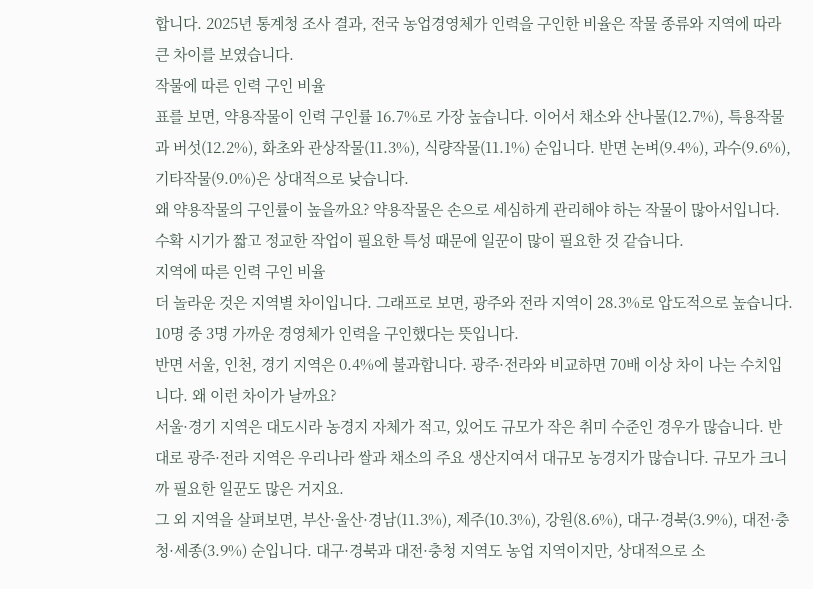합니다. 2025년 통계청 조사 결과, 전국 농업경영체가 인력을 구인한 비율은 작물 종류와 지역에 따라 큰 차이를 보였습니다.
작물에 따른 인력 구인 비율
표를 보면, 약용작물이 인력 구인률 16.7%로 가장 높습니다. 이어서 채소와 산나물(12.7%), 특용작물과 버섯(12.2%), 화초와 관상작물(11.3%), 식량작물(11.1%) 순입니다. 반면 논벼(9.4%), 과수(9.6%), 기타작물(9.0%)은 상대적으로 낮습니다.
왜 약용작물의 구인률이 높을까요? 약용작물은 손으로 세심하게 관리해야 하는 작물이 많아서입니다. 수확 시기가 짧고 정교한 작업이 필요한 특성 때문에 일꾼이 많이 필요한 것 같습니다.
지역에 따른 인력 구인 비율
더 놀라운 것은 지역별 차이입니다. 그래프로 보면, 광주와 전라 지역이 28.3%로 압도적으로 높습니다. 10명 중 3명 가까운 경영체가 인력을 구인했다는 뜻입니다.
반면 서울, 인천, 경기 지역은 0.4%에 불과합니다. 광주·전라와 비교하면 70배 이상 차이 나는 수치입니다. 왜 이런 차이가 날까요?
서울·경기 지역은 대도시라 농경지 자체가 적고, 있어도 규모가 작은 취미 수준인 경우가 많습니다. 반대로 광주·전라 지역은 우리나라 쌀과 채소의 주요 생산지여서 대규모 농경지가 많습니다. 규모가 크니까 필요한 일꾼도 많은 거지요.
그 외 지역을 살펴보면, 부산·울산·경남(11.3%), 제주(10.3%), 강원(8.6%), 대구·경북(3.9%), 대전·충청·세종(3.9%) 순입니다. 대구·경북과 대전·충청 지역도 농업 지역이지만, 상대적으로 소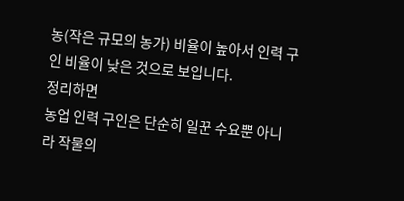농(작은 규모의 농가) 비율이 높아서 인력 구인 비율이 낮은 것으로 보입니다.
정리하면
농업 인력 구인은 단순히 일꾼 수요뿐 아니라 작물의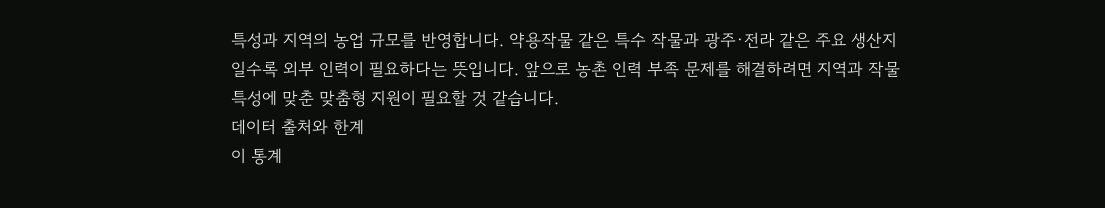특성과 지역의 농업 규모를 반영합니다. 약용작물 같은 특수 작물과 광주·전라 같은 주요 생산지일수록 외부 인력이 필요하다는 뜻입니다. 앞으로 농촌 인력 부족 문제를 해결하려면 지역과 작물 특성에 맞춘 맞춤형 지원이 필요할 것 같습니다.
데이터 출처와 한계
이 통계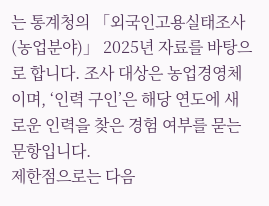는 통계청의 「외국인고용실태조사(농업분야)」 2025년 자료를 바탕으로 합니다. 조사 대상은 농업경영체이며, ‘인력 구인’은 해당 연도에 새로운 인력을 찾은 경험 여부를 묻는 문항입니다.
제한점으로는 다음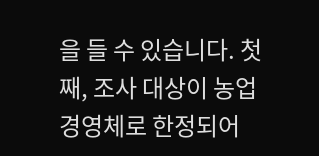을 들 수 있습니다. 첫째, 조사 대상이 농업경영체로 한정되어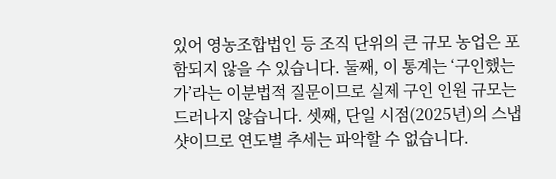있어 영농조합법인 등 조직 단위의 큰 규모 농업은 포함되지 않을 수 있습니다. 둘째, 이 통계는 ‘구인했는가’라는 이분법적 질문이므로 실제 구인 인원 규모는 드러나지 않습니다. 셋째, 단일 시점(2025년)의 스냅샷이므로 연도별 추세는 파악할 수 없습니다.